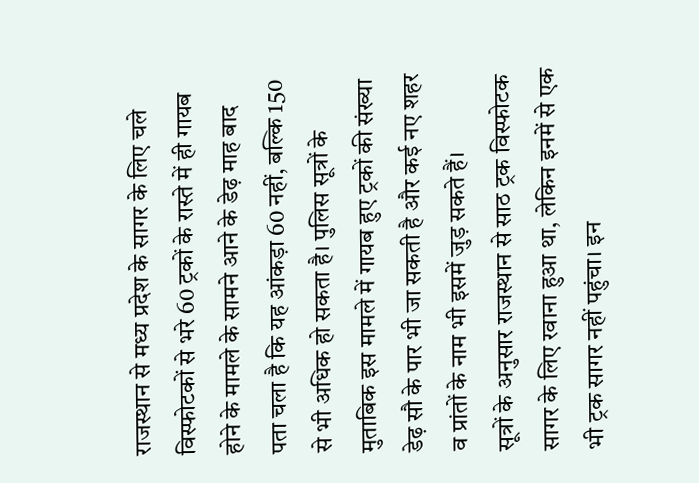राजस्थान से मध्य प्रदेश के सागर के लिए चले विस्फोटकों से भरे 60 ट्रकों के रास्ते में ही गायब होने के मामले के सामने आने के डेढ़ माह बाद पता चला है कि यह आंकड़ा 60 नहीं, बल्कि 150 से भी अधिक हो सकता है। पुलिस सूत्रों के मुताबिक इस मामले में गायब हुए ट्रकों की संख्या डेढ़ सौ के पार भी जा सकती है और कई नए शहर व प्रांतों के नाम भी इसमें जुड़ सकते हैं।
सूत्रों के अनुसार राजस्थान से साठ ट्रक विस्फोटक सागर के लिए रवाना हुआ था, लेकिन इनमें से एक भी ट्रक सागर नहीं पहुंचा। इन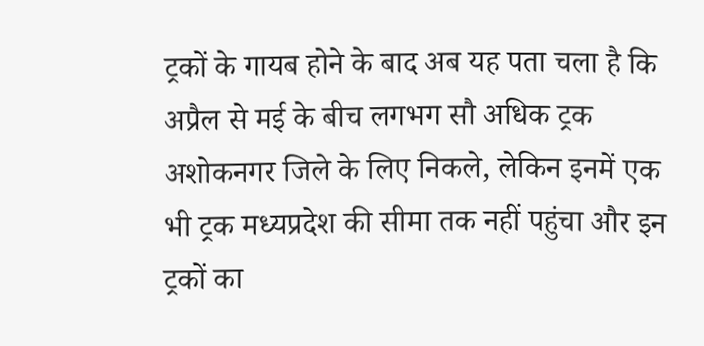ट्रकों के गायब होने के बाद अब यह पता चला है कि अप्रैल से मई के बीच लगभग सौ अधिक ट्रक अशोकनगर जिले के लिए निकले, लेकिन इनमें एक भी ट्रक मध्यप्रदेश की सीमा तक नहीं पहुंचा और इन ट्रकों का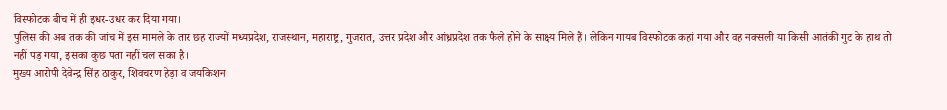विस्फोटक बीच में ही इधर-उधर कर दिया गया।
पुलिस की अब तक की जांच में इस मामले के तार छह राज्यों मध्यप्रदेश, राजस्थान, महाराष्ट्र, गुजरात, उत्तर प्रदेश और आंध्रप्रदेश तक फैले होने के साक्ष्य मिले हैं। लेकिन गायब विस्फोटक कहां गया और वह नक्सली या किसी आतंकी गुट के हाथ तो नहीं पड़ गया, इसका कुछ पता नहीं चल सका है।
मुख्य आरोपी देवेन्द्र सिंह ठाकुर, शिवचरण हेड़ा व जयकिशन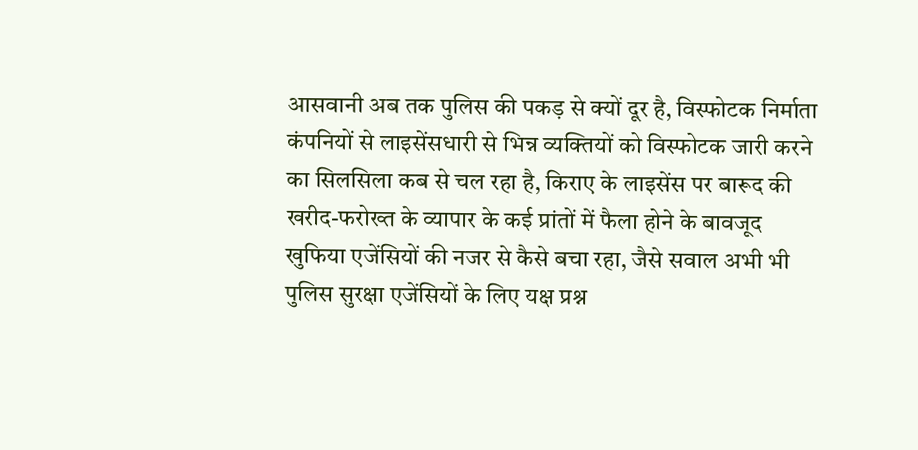आसवानी अब तक पुलिस की पकड़ से क्यों दूर है, विस्फोटक निर्माता कंपनियों से लाइसेंसधारी से भिन्न व्यक्तियों को विस्फोटक जारी करने का सिलसिला कब से चल रहा है, किराए के लाइसेंस पर बारूद की खरीद-फरोख्त के व्यापार के कई प्रांतों में फैला होने के बावजूद खुफिया एजेंसियों की नजर से कैसे बचा रहा, जैसे सवाल अभी भी पुलिस सुरक्षा एजेंसियों के लिए यक्ष प्रश्न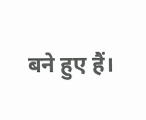बने हुए हैं।